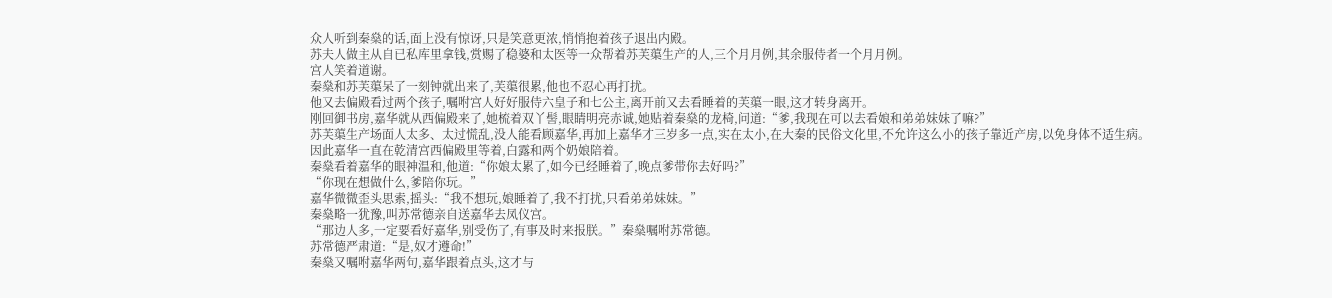众人听到秦燊的话,面上没有惊讶,只是笑意更浓,悄悄抱着孩子退出内殿。
苏夫人做主从自已私库里拿钱,赏赐了稳婆和太医等一众帮着苏芙蕖生产的人,三个月月例,其余服侍者一个月月例。
宫人笑着道谢。
秦燊和苏芙蕖呆了一刻钟就出来了,芙蕖很累,他也不忍心再打扰。
他又去偏殿看过两个孩子,嘱咐宫人好好服侍六皇子和七公主,离开前又去看睡着的芙蕖一眼,这才转身离开。
刚回御书房,嘉华就从西偏殿来了,她梳着双丫髻,眼睛明亮赤诚,她贴着秦燊的龙椅,问道:“爹,我现在可以去看娘和弟弟妹妹了嘛?”
苏芙蕖生产场面人太多、太过慌乱,没人能看顾嘉华,再加上嘉华才三岁多一点,实在太小,在大秦的民俗文化里,不允许这么小的孩子靠近产房,以免身体不适生病。
因此嘉华一直在乾清宫西偏殿里等着,白露和两个奶娘陪着。
秦燊看着嘉华的眼神温和,他道:“你娘太累了,如今已经睡着了,晚点爹带你去好吗?”
“你现在想做什么,爹陪你玩。”
嘉华微微歪头思索,摇头:“我不想玩,娘睡着了,我不打扰,只看弟弟妹妹。”
秦燊略一犹豫,叫苏常德亲自送嘉华去凤仪宫。
“那边人多,一定要看好嘉华,别受伤了,有事及时来报朕。”秦燊嘱咐苏常德。
苏常德严肃道:“是,奴才遵命!”
秦燊又嘱咐嘉华两句,嘉华跟着点头,这才与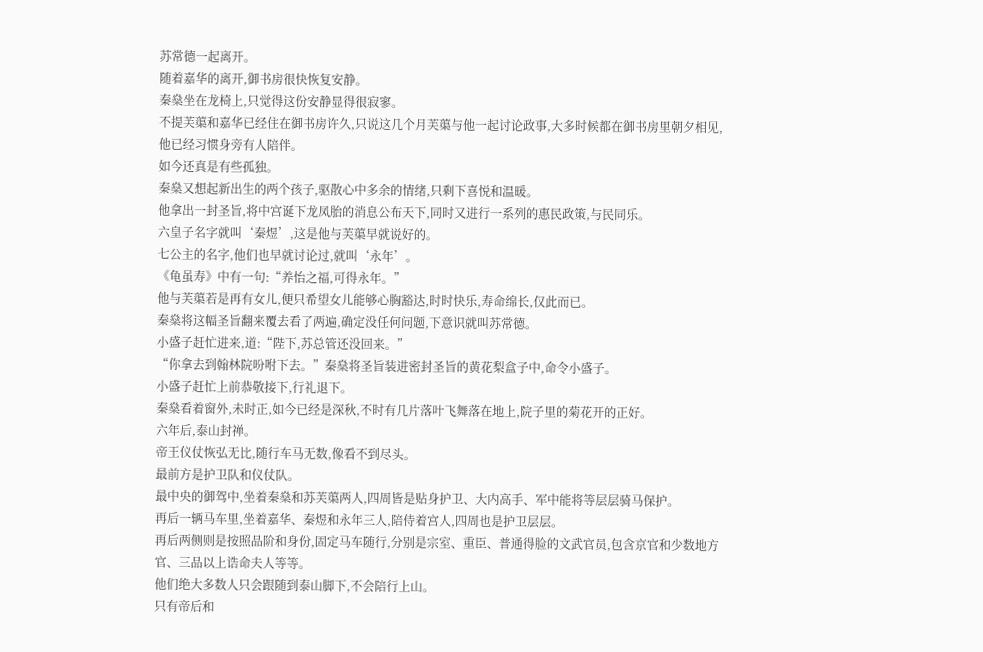苏常德一起离开。
随着嘉华的离开,御书房很快恢复安静。
秦燊坐在龙椅上,只觉得这份安静显得很寂寥。
不提芙蕖和嘉华已经住在御书房许久,只说这几个月芙蕖与他一起讨论政事,大多时候都在御书房里朝夕相见,他已经习惯身旁有人陪伴。
如今还真是有些孤独。
秦燊又想起新出生的两个孩子,驱散心中多余的情绪,只剩下喜悦和温暖。
他拿出一封圣旨,将中宫诞下龙凤胎的消息公布天下,同时又进行一系列的惠民政策,与民同乐。
六皇子名字就叫‘秦煜’,这是他与芙蕖早就说好的。
七公主的名字,他们也早就讨论过,就叫‘永年’。
《龟虽寿》中有一句:“养怡之福,可得永年。”
他与芙蕖若是再有女儿,便只希望女儿能够心胸豁达,时时快乐,寿命绵长,仅此而已。
秦燊将这幅圣旨翻来覆去看了两遍,确定没任何问题,下意识就叫苏常德。
小盛子赶忙进来,道:“陛下,苏总管还没回来。”
“你拿去到翰林院吩咐下去。”秦燊将圣旨装进密封圣旨的黄花梨盒子中,命令小盛子。
小盛子赶忙上前恭敬接下,行礼退下。
秦燊看着窗外,未时正,如今已经是深秋,不时有几片落叶飞舞落在地上,院子里的菊花开的正好。
六年后,泰山封禅。
帝王仪仗恢弘无比,随行车马无数,像看不到尽头。
最前方是护卫队和仪仗队。
最中央的御驾中,坐着秦燊和苏芙蕖两人,四周皆是贴身护卫、大内高手、军中能将等层层骑马保护。
再后一辆马车里,坐着嘉华、秦煜和永年三人,陪侍着宫人,四周也是护卫层层。
再后两侧则是按照品阶和身份,固定马车随行,分别是宗室、重臣、普通得脸的文武官员,包含京官和少数地方官、三品以上诰命夫人等等。
他们绝大多数人只会跟随到泰山脚下,不会陪行上山。
只有帝后和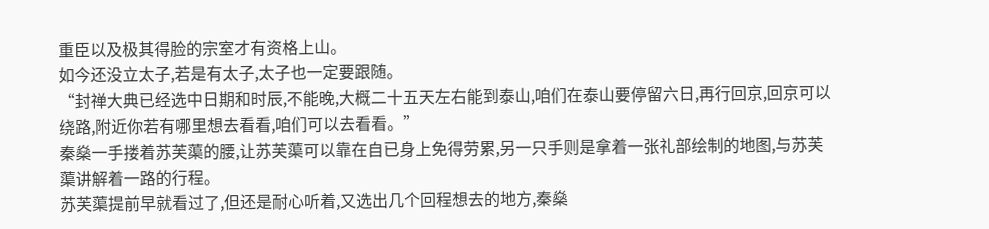重臣以及极其得脸的宗室才有资格上山。
如今还没立太子,若是有太子,太子也一定要跟随。
“封禅大典已经选中日期和时辰,不能晚,大概二十五天左右能到泰山,咱们在泰山要停留六日,再行回京,回京可以绕路,附近你若有哪里想去看看,咱们可以去看看。”
秦燊一手搂着苏芙蕖的腰,让苏芙蕖可以靠在自已身上免得劳累,另一只手则是拿着一张礼部绘制的地图,与苏芙蕖讲解着一路的行程。
苏芙蕖提前早就看过了,但还是耐心听着,又选出几个回程想去的地方,秦燊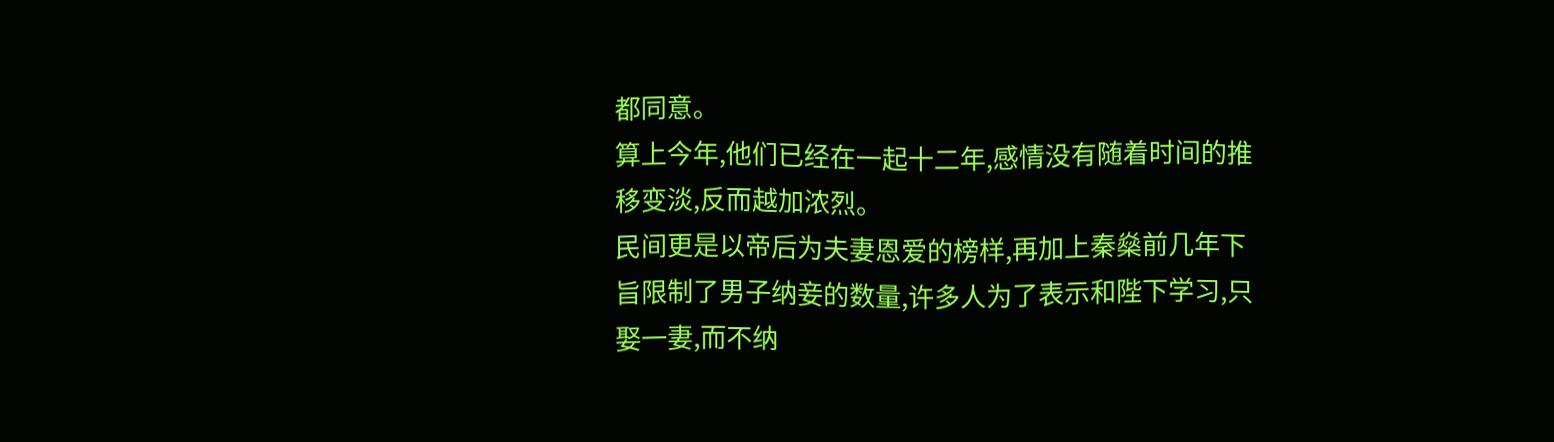都同意。
算上今年,他们已经在一起十二年,感情没有随着时间的推移变淡,反而越加浓烈。
民间更是以帝后为夫妻恩爱的榜样,再加上秦燊前几年下旨限制了男子纳妾的数量,许多人为了表示和陛下学习,只娶一妻,而不纳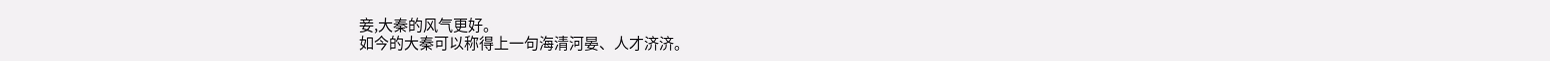妾,大秦的风气更好。
如今的大秦可以称得上一句海清河晏、人才济济。